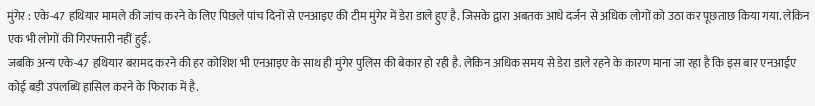मुंगेर : एके-47 हथियार मामले की जांच करने के लिए पिछले पांच दिनों से एनआइए की टीम मुंगेर में डेरा डाले हुए है. जिसके द्वारा अबतक आधे दर्जन से अधिक लोगों को उठा कर पूछताछ किया गया. लेकिन एक भी लोगों की गिरफ्तारी नहीं हुई.
जबकि अन्य एके-47 हथियार बरामद करने की हर कोशिश भी एनआइए के साथ ही मुंगेर पुलिस की बेकार हो रही है. लेकिन अधिक समय से डेरा डाले रहने के कारण माना जा रहा है कि इस बार एनआईए कोई बड़ी उपलब्धि हासिल करने के फिराक में है.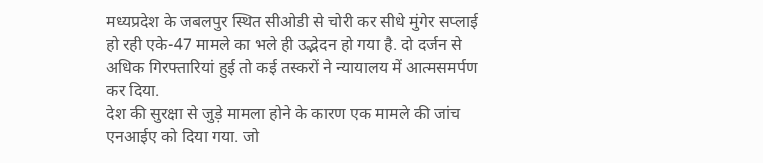मध्यप्रदेश के जबलपुर स्थित सीओडी से चोरी कर सीधे मुंगेर सप्लाई हो रही एके-47 मामले का भले ही उद्भेदन हो गया है. दो दर्जन से अधिक गिरफ्तारियां हुई तो कई तस्करों ने न्यायालय में आत्मसमर्पण कर दिया.
देश की सुरक्षा से जुड़े मामला होने के कारण एक मामले की जांच एनआईए को दिया गया. जो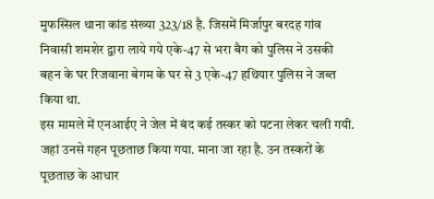मुफस्सिल थाना कांड संख्या 323/18 है. जिसमें मिर्जापुर बरदह गांव निवासी शमशेर द्वारा लाये गये एके-47 से भरा बैग को पुलिस ने उसकी बहन के घर रिजवाना बेगम के घर से 3 एके-47 हथियार पुलिस ने जब्त किया था.
इस मामले में एनआईए ने जेल में बंद कई तस्कर को पटना लेकर चली गयी. जहां उनसे गहन पूछताछ किया गया. माना जा रहा है. उन तस्करों के पूछताछ के आधार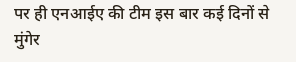पर ही एनआईए की टीम इस बार कई दिनों से मुंगेर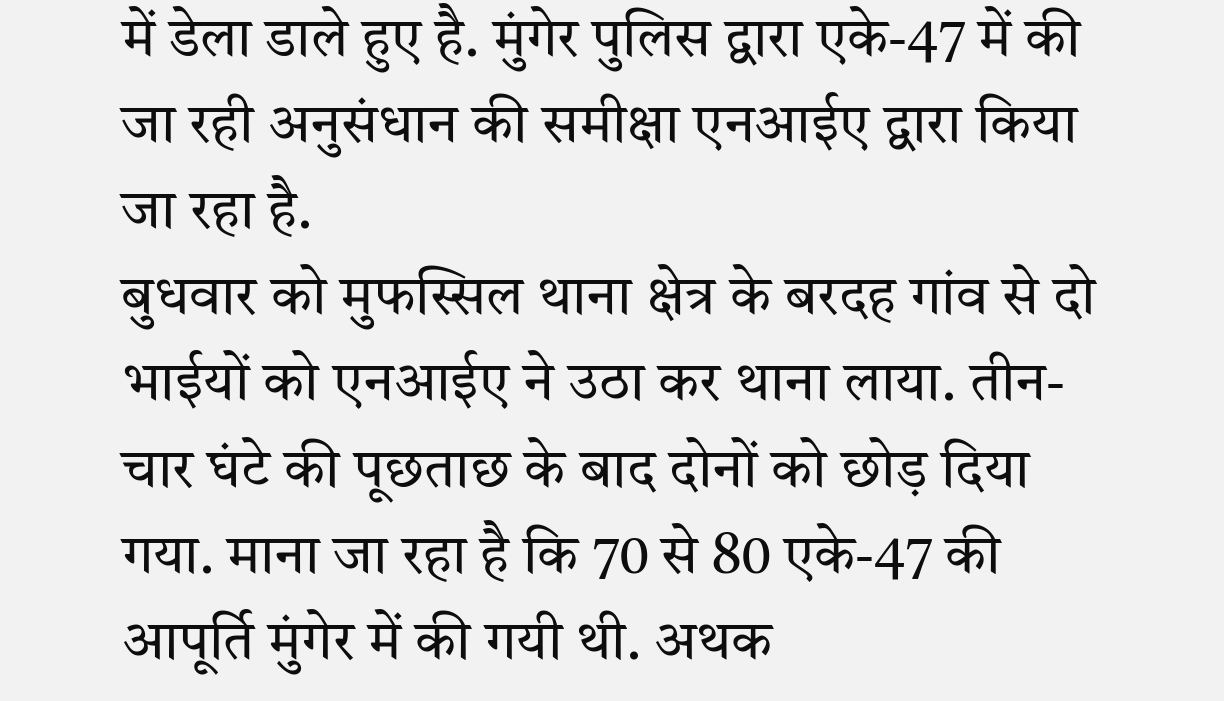में डेला डाले हुए है. मुंगेर पुलिस द्वारा एके-47 में की जा रही अनुसंधान की समीक्षा एनआईए द्वारा किया जा रहा है.
बुधवार को मुफस्सिल थाना क्षेत्र के बरदह गांव से दो भाईयों को एनआईए ने उठा कर थाना लाया. तीन-चार घंटे की पूछताछ के बाद दोनों को छोड़ दिया गया. माना जा रहा है कि 70 से 80 एके-47 की आपूर्ति मुंगेर में की गयी थी. अथक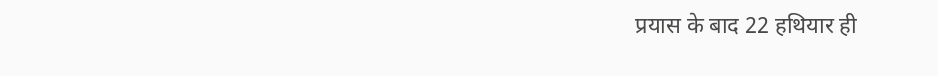प्रयास के बाद 22 हथियार ही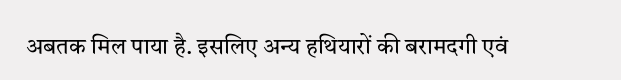अबतक मिल पाया है. इसलिए अन्य हथियारों की बरामदगी एवं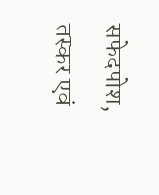सफेदपोश, तस्कर एवं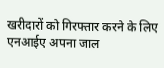खरीदारों को गिरफ्तार करने के लिए एनआईए अपना जाल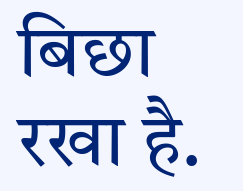बिछा रखा है.